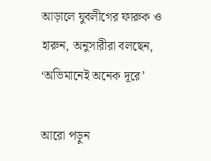আড়ালে যুবলীগের ফারুক ও হারুন, অনুসারীরা বলছেন, ‘অভিমানেই অনেক দূরে’

আরো পড়ুন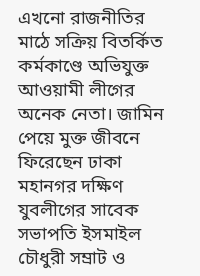এখনো রাজনীতির মাঠে সক্রিয় বিতর্কিত কর্মকাণ্ডে অভিযুক্ত আওয়ামী লীগের অনেক নেতা। জামিন পেয়ে মুক্ত জীবনে ফিরেছেন ঢাকা মহানগর দক্ষিণ যুবলীগের সাবেক সভাপতি ইসমাইল চৌধুরী সম্রাট ও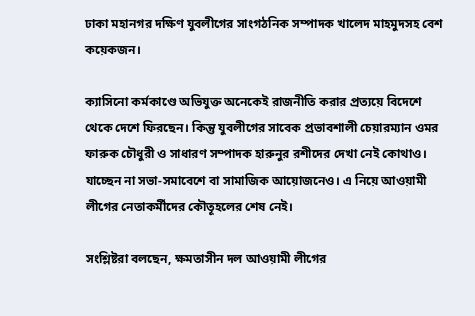ঢাকা মহানগর দক্ষিণ যুবলীগের সাংগঠনিক সম্পাদক খালেদ মাহমুদসহ বেশ কয়েকজন।

ক্যাসিনো কর্মকাণ্ডে অভিযুক্ত অনেকেই রাজনীতি করার প্রত্যয়ে বিদেশে থেকে দেশে ফিরছেন। কিন্তু যুবলীগের সাবেক প্রভাবশালী চেয়ারম্যান ওমর ফারুক চৌধুরী ও সাধারণ সম্পাদক হারুনুর রশীদের দেখা নেই কোথাও। যাচ্ছেন না সভা-সমাবেশে বা সামাজিক আয়োজনেও। এ নিয়ে আওয়ামী লীগের নেতাকর্মীদের কৌতূহলের শেষ নেই।

সংশ্লিষ্টরা বলছেন, ক্ষমতাসীন দল আওয়ামী লীগের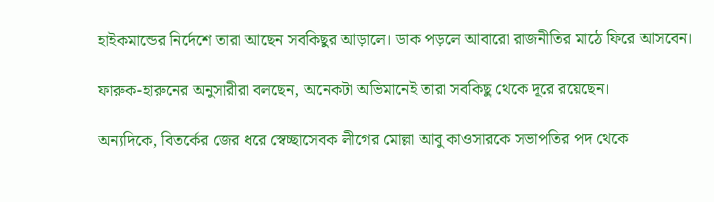হাইকমান্ডের নির্দেশে তারা আছেন সবকিছুর আড়ালে। ডাক পড়লে আবারো রাজনীতির মাঠে ফিরে আসবেন।

ফারুক-হারুনের অনুসারীরা বলছেন, অনেকটা অভিমানেই তারা সবকিছু থেকে দূরে রয়েছেন।

অন্যদিকে, বিতর্কের জের ধরে স্বেচ্ছাসেবক লীগের মোল্লা আবু কাওসারকে সভাপতির পদ থেকে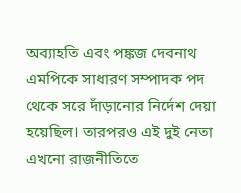অব্যাহতি এবং পঙ্কজ দেবনাথ এমপিকে সাধারণ সম্পাদক পদ থেকে সরে দাঁড়ানোর নির্দেশ দেয়া হয়েছিল। তারপরও এই দুই নেতা এখনো রাজনীতিতে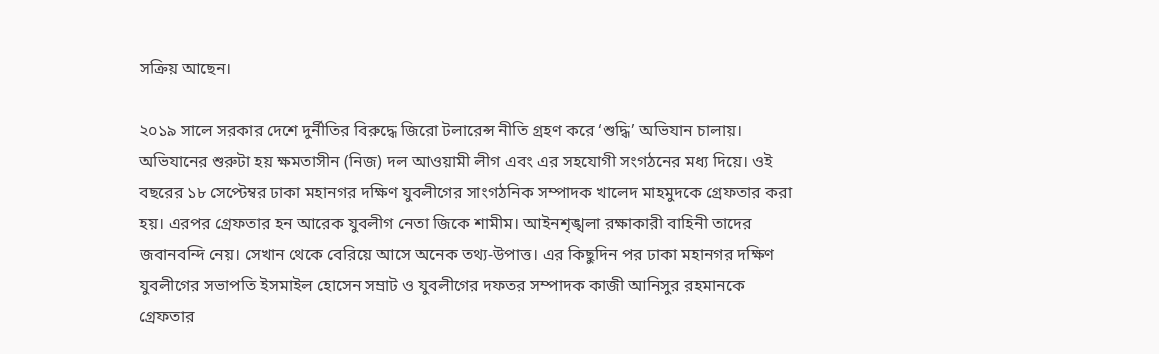সক্রিয় আছেন।

২০১৯ সালে সরকার দেশে দুর্নীতির বিরুদ্ধে জিরো টলারেন্স নীতি গ্রহণ করে ‘শুদ্ধি’ অভিযান চালায়। অভিযানের শুরুটা হয় ক্ষমতাসীন (নিজ) দল আওয়ামী লীগ এবং এর সহযোগী সংগঠনের মধ্য দিয়ে। ওই বছরের ১৮ সেপ্টেম্বর ঢাকা মহানগর দক্ষিণ যুবলীগের সাংগঠনিক সম্পাদক খালেদ মাহমুদকে গ্রেফতার করা হয়। এরপর গ্রেফতার হন আরেক যুবলীগ নেতা জিকে শামীম। আইনশৃঙ্খলা রক্ষাকারী বাহিনী তাদের জবানবন্দি নেয়। সেখান থেকে বেরিয়ে আসে অনেক তথ্য-উপাত্ত। এর কিছুদিন পর ঢাকা মহানগর দক্ষিণ যুবলীগের সভাপতি ইসমাইল হোসেন সম্রাট ও যুবলীগের দফতর সম্পাদক কাজী আনিসুর রহমানকে গ্রেফতার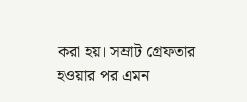করা হয়। সম্রাট গ্রেফতার হওয়ার পর এমন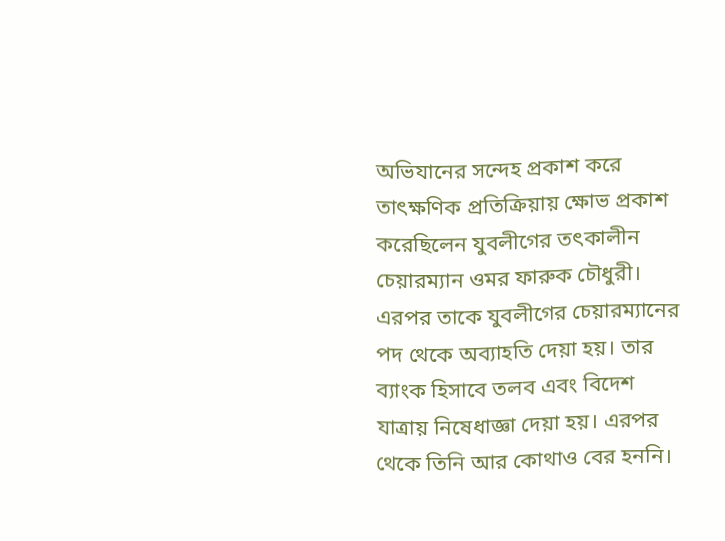অভিযানের সন্দেহ প্রকাশ করে তাৎক্ষণিক প্রতিক্রিয়ায় ক্ষোভ প্রকাশ করেছিলেন যুবলীগের তৎকালীন চেয়ারম্যান ওমর ফারুক চৌধুরী। এরপর তাকে যুবলীগের চেয়ারম্যানের পদ থেকে অব্যাহতি দেয়া হয়। তার ব্যাংক হিসাবে তলব এবং বিদেশ যাত্রায় নিষেধাজ্ঞা দেয়া হয়। এরপর থেকে তিনি আর কোথাও বের হননি।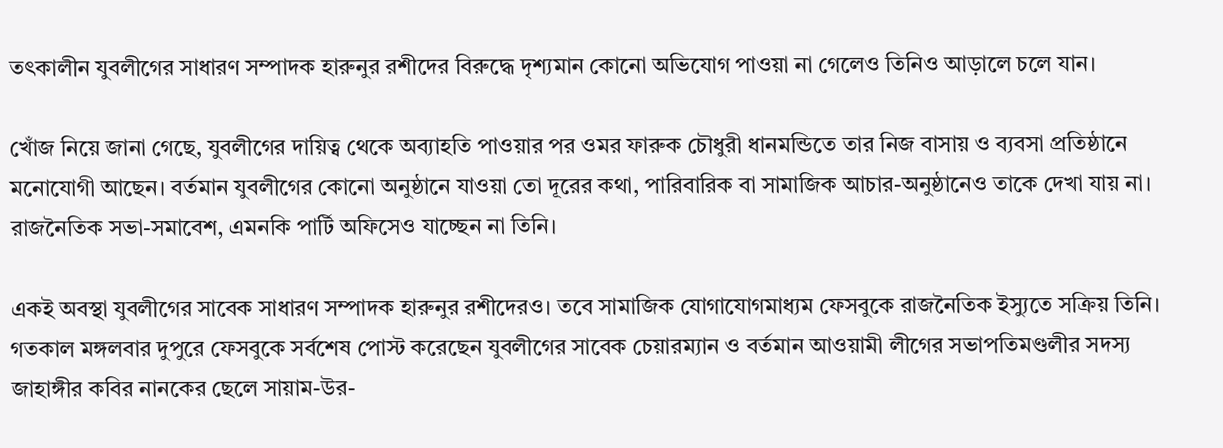তৎকালীন যুবলীগের সাধারণ সম্পাদক হারুনুর রশীদের বিরুদ্ধে দৃশ্যমান কোনো অভিযোগ পাওয়া না গেলেও তিনিও আড়ালে চলে যান।

খোঁজ নিয়ে জানা গেছে, যুবলীগের দায়িত্ব থেকে অব্যাহতি পাওয়ার পর ওমর ফারুক চৌধুরী ধানমন্ডিতে তার নিজ বাসায় ও ব্যবসা প্রতিষ্ঠানে মনোযোগী আছেন। বর্তমান যুবলীগের কোনো অনুষ্ঠানে যাওয়া তো দূরের কথা, পারিবারিক বা সামাজিক আচার-অনুষ্ঠানেও তাকে দেখা যায় না। রাজনৈতিক সভা-সমাবেশ, এমনকি পার্টি অফিসেও যাচ্ছেন না তিনি।

একই অবস্থা যুবলীগের সাবেক সাধারণ সম্পাদক হারুনুর রশীদেরও। তবে সামাজিক যোগাযোগমাধ্যম ফেসবুকে রাজনৈতিক ইস্যুতে সক্রিয় তিনি। গতকাল মঙ্গলবার দুপুরে ফেসবুকে সর্বশেষ পোস্ট করেছেন যুবলীগের সাবেক চেয়ারম্যান ও বর্তমান আওয়ামী লীগের সভাপতিমণ্ডলীর সদস্য জাহাঙ্গীর কবির নানকের ছেলে সায়াম-উর-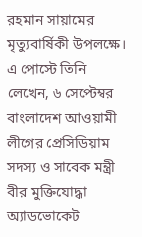রহমান সায়ামের মৃত্যুবার্ষিকী উপলক্ষে। এ পোস্টে তিনি লেখেন, ৬ সেপ্টেম্বর বাংলাদেশ আওয়ামী লীগের প্রেসিডিয়াম সদস্য ও সাবেক মন্ত্রী বীর মুক্তিযোদ্ধা অ্যাডভোকেট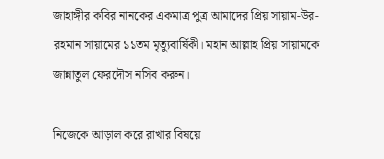জাহাঙ্গীর কবির নানকের একমাত্র পুত্র আমাদের প্রিয় সায়াম-উর-রহমান সায়ামের ১১তম মৃত্যুবার্ষিকী। মহান আল্লাহ প্রিয় সায়ামকে জান্নাতুল ফেরদৌস নসিব করুন।

নিজেকে আড়াল করে রাখার বিষয়ে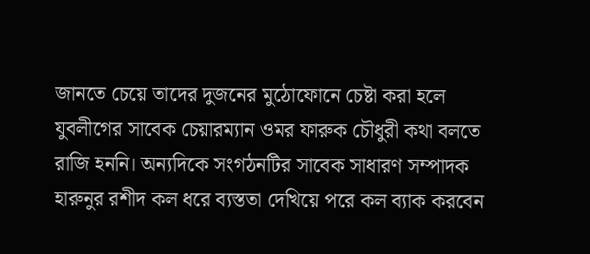জানতে চেয়ে তাদের দুজনের মুঠোফোনে চেষ্টা করা হলে যুবলীগের সাবেক চেয়ারম্যান ওমর ফারুক চৌধুরী কথা বলতে রাজি হননি। অন্যদিকে সংগঠনটির সাবেক সাধারণ সম্পাদক হারুনুর রশীদ কল ধরে ব্যস্ততা দেখিয়ে পরে কল ব্যাক করবেন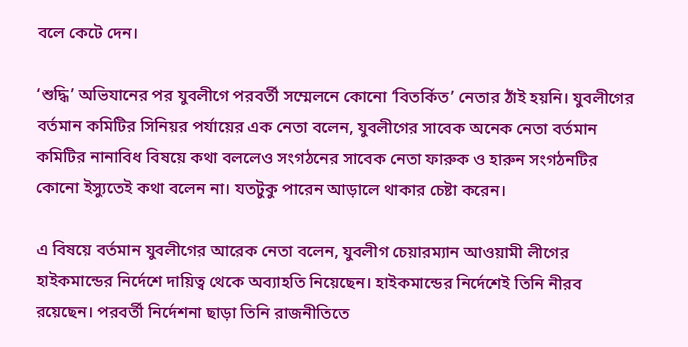বলে কেটে দেন।

‘শুদ্ধি’ অভিযানের পর যুবলীগে পরবর্তী সম্মেলনে কোনো ‘বিতর্কিত’ নেতার ঠাঁই হয়নি। যুবলীগের বর্তমান কমিটির সিনিয়র পর্যায়ের এক নেতা বলেন, যুবলীগের সাবেক অনেক নেতা বর্তমান কমিটির নানাবিধ বিষয়ে কথা বললেও সংগঠনের সাবেক নেতা ফারুক ও হারুন সংগঠনটির কোনো ইস্যুতেই কথা বলেন না। যতটুকু পারেন আড়ালে থাকার চেষ্টা করেন।

এ বিষয়ে বর্তমান যুবলীগের আরেক নেতা বলেন, যুবলীগ চেয়ারম্যান আওয়ামী লীগের হাইকমান্ডের নির্দেশে দায়িত্ব থেকে অব্যাহতি নিয়েছেন। হাইকমান্ডের নির্দেশেই তিনি নীরব রয়েছেন। পরবর্তী নির্দেশনা ছাড়া তিনি রাজনীতিতে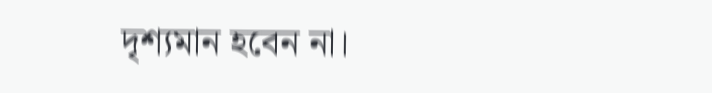দৃশ্যমান হবেন না।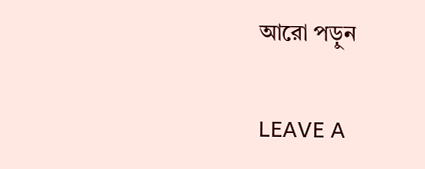আরো পড়ুন

LEAVE A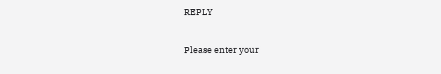REPLY

Please enter your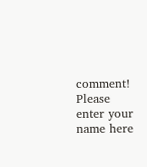comment!
Please enter your name here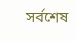সর্বশেষ